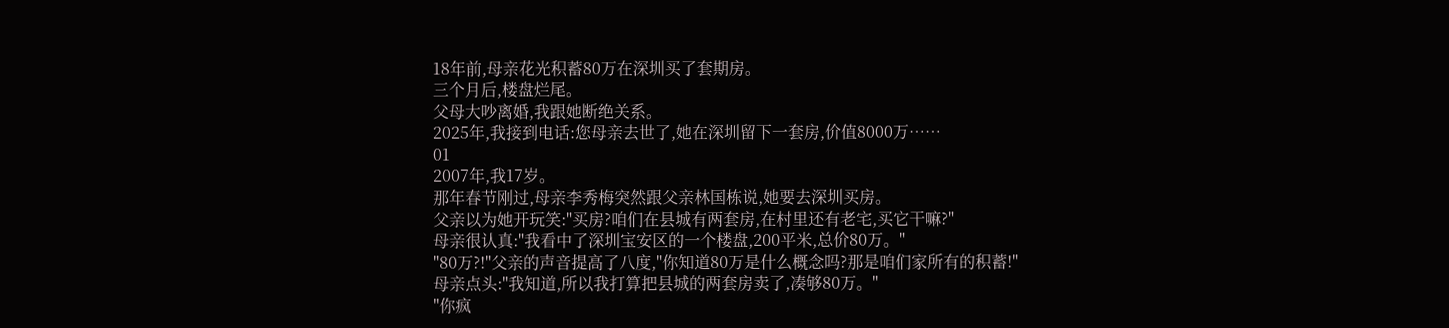18年前,母亲花光积蓄80万在深圳买了套期房。
三个月后,楼盘烂尾。
父母大吵离婚,我跟她断绝关系。
2025年,我接到电话:您母亲去世了,她在深圳留下一套房,价值8000万……
01
2007年,我17岁。
那年春节刚过,母亲李秀梅突然跟父亲林国栋说,她要去深圳买房。
父亲以为她开玩笑:"买房?咱们在县城有两套房,在村里还有老宅,买它干嘛?"
母亲很认真:"我看中了深圳宝安区的一个楼盘,200平米,总价80万。"
"80万?!"父亲的声音提高了八度,"你知道80万是什么概念吗?那是咱们家所有的积蓄!"
母亲点头:"我知道,所以我打算把县城的两套房卖了,凑够80万。"
"你疯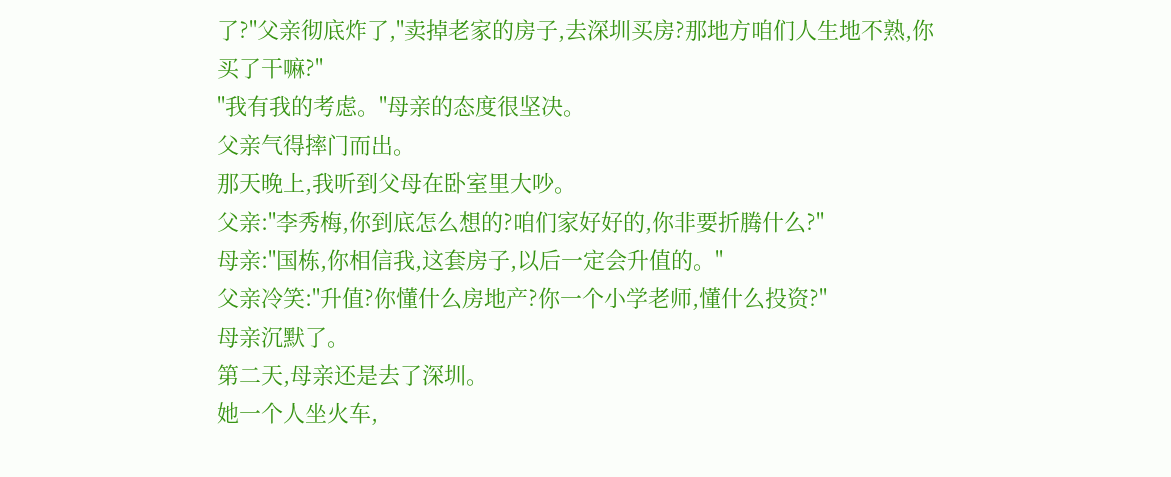了?"父亲彻底炸了,"卖掉老家的房子,去深圳买房?那地方咱们人生地不熟,你买了干嘛?"
"我有我的考虑。"母亲的态度很坚决。
父亲气得摔门而出。
那天晚上,我听到父母在卧室里大吵。
父亲:"李秀梅,你到底怎么想的?咱们家好好的,你非要折腾什么?"
母亲:"国栋,你相信我,这套房子,以后一定会升值的。"
父亲冷笑:"升值?你懂什么房地产?你一个小学老师,懂什么投资?"
母亲沉默了。
第二天,母亲还是去了深圳。
她一个人坐火车,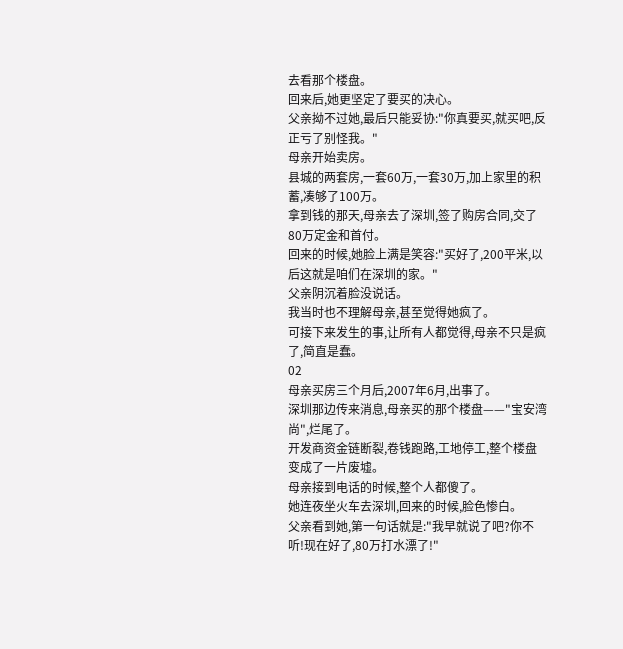去看那个楼盘。
回来后,她更坚定了要买的决心。
父亲拗不过她,最后只能妥协:"你真要买,就买吧,反正亏了别怪我。"
母亲开始卖房。
县城的两套房,一套60万,一套30万,加上家里的积蓄,凑够了100万。
拿到钱的那天,母亲去了深圳,签了购房合同,交了80万定金和首付。
回来的时候,她脸上满是笑容:"买好了,200平米,以后这就是咱们在深圳的家。"
父亲阴沉着脸没说话。
我当时也不理解母亲,甚至觉得她疯了。
可接下来发生的事,让所有人都觉得,母亲不只是疯了,简直是蠢。
02
母亲买房三个月后,2007年6月,出事了。
深圳那边传来消息,母亲买的那个楼盘——"宝安湾尚",烂尾了。
开发商资金链断裂,卷钱跑路,工地停工,整个楼盘变成了一片废墟。
母亲接到电话的时候,整个人都傻了。
她连夜坐火车去深圳,回来的时候,脸色惨白。
父亲看到她,第一句话就是:"我早就说了吧?你不听!现在好了,80万打水漂了!"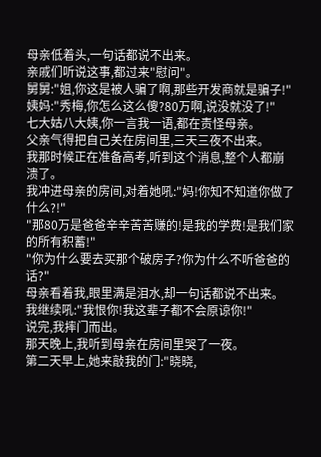母亲低着头,一句话都说不出来。
亲戚们听说这事,都过来"慰问"。
舅舅:"姐,你这是被人骗了啊,那些开发商就是骗子!"
姨妈:"秀梅,你怎么这么傻?80万啊,说没就没了!"
七大姑八大姨,你一言我一语,都在责怪母亲。
父亲气得把自己关在房间里,三天三夜不出来。
我那时候正在准备高考,听到这个消息,整个人都崩溃了。
我冲进母亲的房间,对着她吼:"妈!你知不知道你做了什么?!"
"那80万是爸爸辛辛苦苦赚的!是我的学费!是我们家的所有积蓄!"
"你为什么要去买那个破房子?你为什么不听爸爸的话?"
母亲看着我,眼里满是泪水,却一句话都说不出来。
我继续吼:"我恨你!我这辈子都不会原谅你!"
说完,我摔门而出。
那天晚上,我听到母亲在房间里哭了一夜。
第二天早上,她来敲我的门:"晓晓,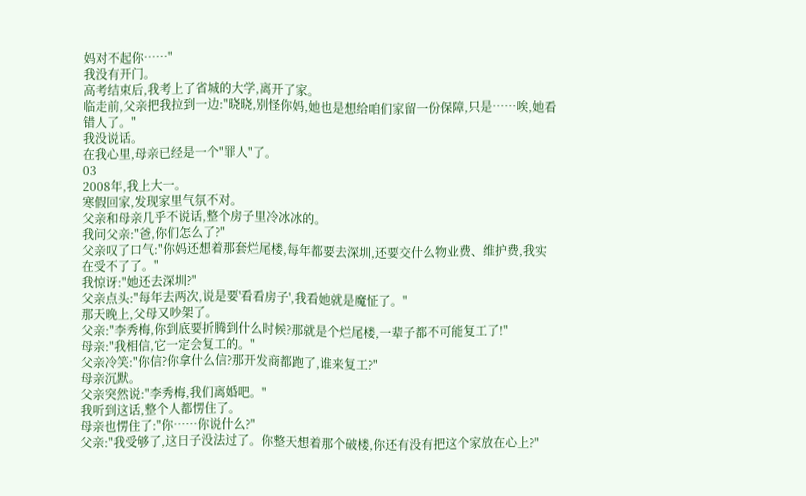妈对不起你……"
我没有开门。
高考结束后,我考上了省城的大学,离开了家。
临走前,父亲把我拉到一边:"晓晓,别怪你妈,她也是想给咱们家留一份保障,只是……唉,她看错人了。"
我没说话。
在我心里,母亲已经是一个"罪人"了。
03
2008年,我上大一。
寒假回家,发现家里气氛不对。
父亲和母亲几乎不说话,整个房子里冷冰冰的。
我问父亲:"爸,你们怎么了?"
父亲叹了口气:"你妈还想着那套烂尾楼,每年都要去深圳,还要交什么物业费、维护费,我实在受不了了。"
我惊讶:"她还去深圳?"
父亲点头:"每年去两次,说是要'看看房子',我看她就是魔怔了。"
那天晚上,父母又吵架了。
父亲:"李秀梅,你到底要折腾到什么时候?那就是个烂尾楼,一辈子都不可能复工了!"
母亲:"我相信,它一定会复工的。"
父亲冷笑:"你信?你拿什么信?那开发商都跑了,谁来复工?"
母亲沉默。
父亲突然说:"李秀梅,我们离婚吧。"
我听到这话,整个人都愣住了。
母亲也愣住了:"你……你说什么?"
父亲:"我受够了,这日子没法过了。你整天想着那个破楼,你还有没有把这个家放在心上?"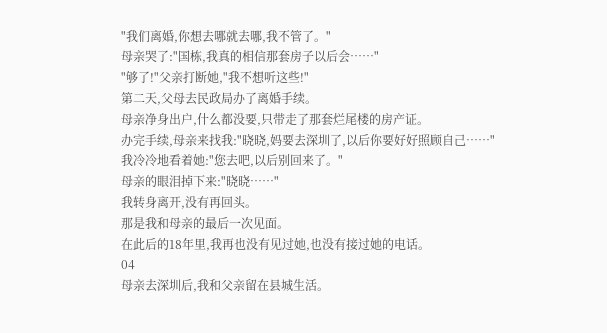"我们离婚,你想去哪就去哪,我不管了。"
母亲哭了:"国栋,我真的相信那套房子以后会……"
"够了!"父亲打断她,"我不想听这些!"
第二天,父母去民政局办了离婚手续。
母亲净身出户,什么都没要,只带走了那套烂尾楼的房产证。
办完手续,母亲来找我:"晓晓,妈要去深圳了,以后你要好好照顾自己……"
我冷冷地看着她:"您去吧,以后别回来了。"
母亲的眼泪掉下来:"晓晓……"
我转身离开,没有再回头。
那是我和母亲的最后一次见面。
在此后的18年里,我再也没有见过她,也没有接过她的电话。
04
母亲去深圳后,我和父亲留在县城生活。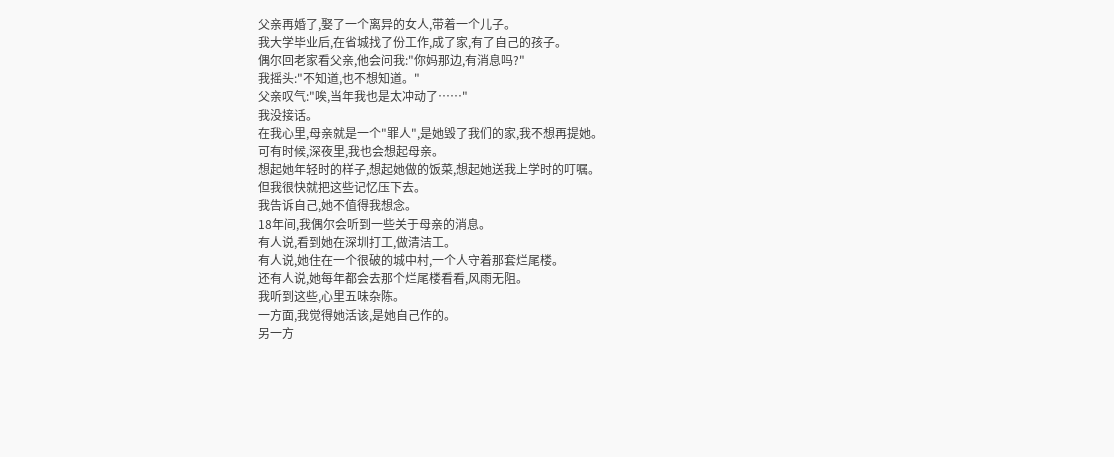父亲再婚了,娶了一个离异的女人,带着一个儿子。
我大学毕业后,在省城找了份工作,成了家,有了自己的孩子。
偶尔回老家看父亲,他会问我:"你妈那边,有消息吗?"
我摇头:"不知道,也不想知道。"
父亲叹气:"唉,当年我也是太冲动了……"
我没接话。
在我心里,母亲就是一个"罪人",是她毁了我们的家,我不想再提她。
可有时候,深夜里,我也会想起母亲。
想起她年轻时的样子,想起她做的饭菜,想起她送我上学时的叮嘱。
但我很快就把这些记忆压下去。
我告诉自己,她不值得我想念。
18年间,我偶尔会听到一些关于母亲的消息。
有人说,看到她在深圳打工,做清洁工。
有人说,她住在一个很破的城中村,一个人守着那套烂尾楼。
还有人说,她每年都会去那个烂尾楼看看,风雨无阻。
我听到这些,心里五味杂陈。
一方面,我觉得她活该,是她自己作的。
另一方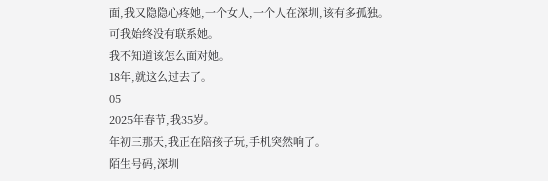面,我又隐隐心疼她,一个女人,一个人在深圳,该有多孤独。
可我始终没有联系她。
我不知道该怎么面对她。
18年,就这么过去了。
05
2025年春节,我35岁。
年初三那天,我正在陪孩子玩,手机突然响了。
陌生号码,深圳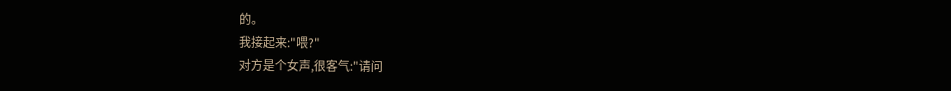的。
我接起来:"喂?"
对方是个女声,很客气:"请问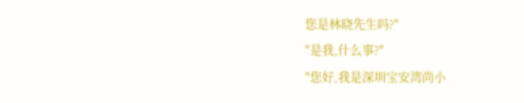您是林晓先生吗?"
"是我,什么事?"
"您好,我是深圳宝安湾尚小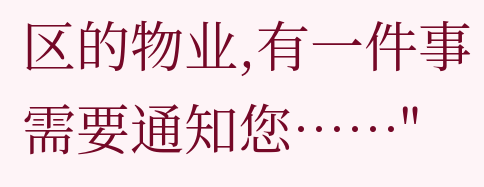区的物业,有一件事需要通知您……"